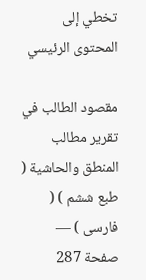تخطي إلى المحتوى الرئيسي

مقصود الطالب في تقرير مطالب المنطق والحاشية ( طبع ششم ) ( فارسى ) — صفحة 287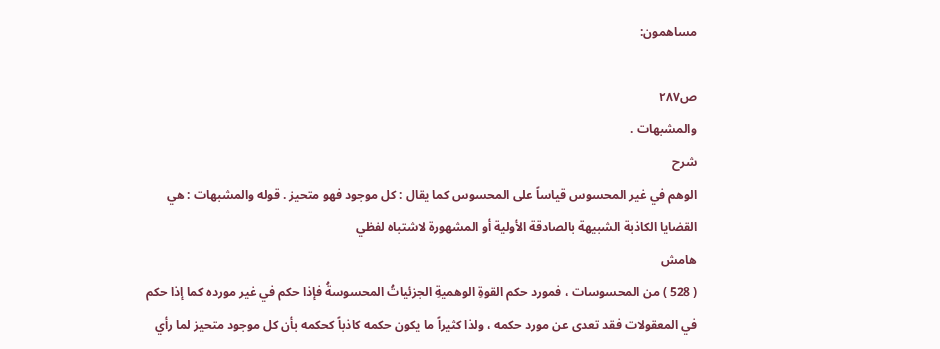مساهمون:

ص٢٨٧
والمشبهات .
شرح
الوهم في غير المحسوس قياساً على المحسوس كما يقال : كل موجود فهو متحيز . قوله والمشبهات : هي القضايا الكاذبة الشبيهة بالصادقة الأولية أو المشهورة لاشتباه لفظي
هامش
( 528 ) من المحسوسات ، فمورد حكم القوةِ الوهميةِ الجزئياتُ المحسوسةُ فإذا حكم في غير مورده كما إذا حكم في المعقولات فقد تعدى عن مورد حكمه ، ولذا كثيراً ما يكون حكمه كاذباً كحكمه بأن كل موجود متحيز لما رأي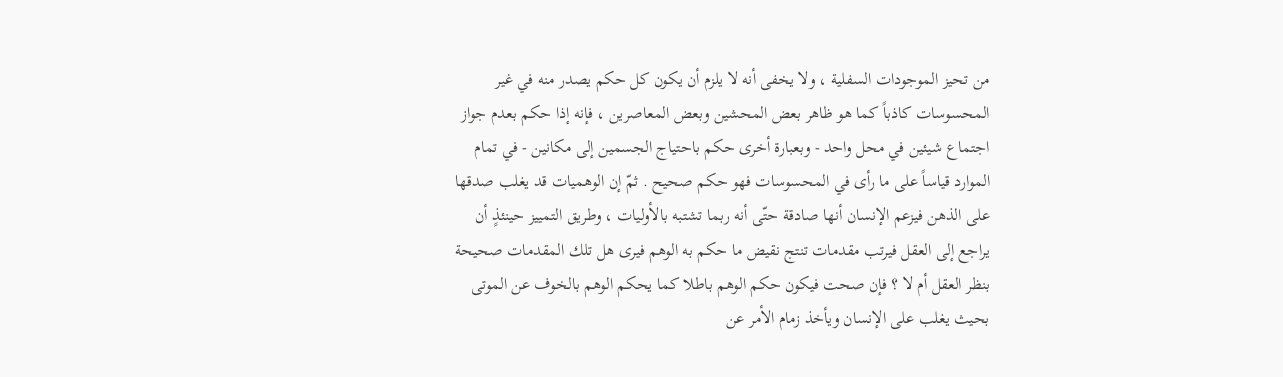من تحيز الموجودات السفلية ، ولا يخفى أنه لا يلزم أن يكون كل حكم يصدر منه في غير المحسوسات كاذباً كما هو ظاهر بعض المحشين وبعض المعاصرين ، فإنه إذا حكم بعدم جواز اجتماع شيئين في محل واحد - وبعبارة أخرى حكم باحتياج الجسمين إلى مكانين - في تمام الموارد قياساً على ما رأى في المحسوسات فهو حكم صحيح . ثمّ إن الوهميات قد يغلب صدقها على الذهن فيزعم الإنسان أنها صادقة حتّى أنه ربما تشتبه بالأوليات ، وطريق التمييز حينئذٍ أن يراجع إلى العقل فيرتب مقدمات تنتج نقيض ما حكم به الوهم فيرى هل تلك المقدمات صحيحة بنظر العقل أم لا ؟ فإن صحت فيكون حكم الوهم باطلا كما يحكم الوهم بالخوف عن الموتى بحيث يغلب على الإنسان ويأخذ زمام الأمر عن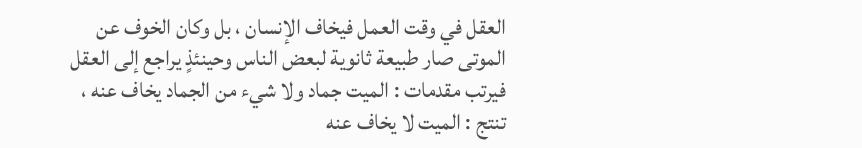العقل في وقت العمل فيخاف الإنسان ، بل وكان الخوف عن الموتى صار طبيعة ثانوية لبعض الناس وحينئذٍ يراجع إلى العقل فيرتب مقدمات : الميت جماد ولا شيء من الجماد يخاف عنه ، تنتج : الميت لا يخاف عنه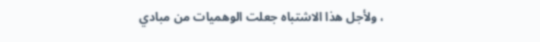، ولأجل هذا الاشتباه جعلت الوهميات من مبادي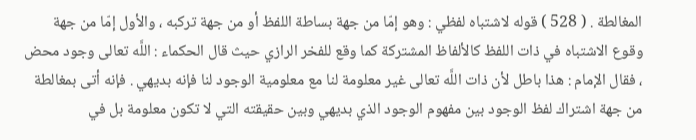المغالطة . ( 528 ) قوله لاشتباه لفظي : وهو إمّا من جهة بساطة اللفظ أو من جهة تركبه ، والأول إمّا من جهة وقوع الاشتباه في ذات اللفظ كالألفاظ المشتركة كما وقع للفخر الرازي حيث قال الحكماء : اللَّه تعالى وجود محض ، فقال الإمام : هذا باطل لأن ذات اللَّه تعالى غير معلومة لنا مع معلومية الوجود لنا فإنه بديهي . فإنه أتى بمغالطة من جهة اشتراك لفظ الوجود بين مفهوم الوجود الذي بديهي وبين حقيقته التي لا تكون معلومة بل في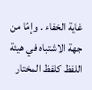غاية الخفاء . وإمّا من جهة الاشتباه في هيئة اللفظ كلفظ المختار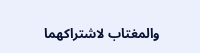والمغتاب لاشتراكهما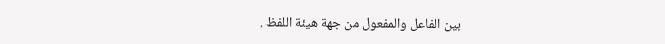بين الفاعل والمفعول من جهة هيئة اللفظ .